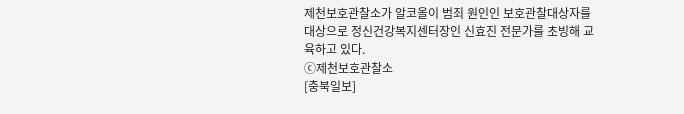제천보호관찰소가 알코올이 범죄 원인인 보호관찰대상자를 대상으로 정신건강복지센터장인 신효진 전문가를 초빙해 교육하고 있다.
ⓒ제천보호관찰소
[충북일보]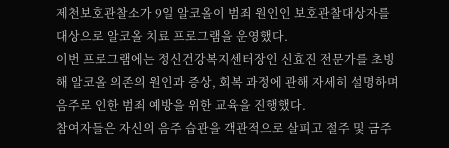제천보호관찰소가 9일 알코올이 범죄 원인인 보호관찰대상자를 대상으로 알코올 치료 프로그램을 운영했다.
이번 프로그램에는 정신건강복지센터장인 신효진 전문가를 초빙해 알코올 의존의 원인과 증상, 회복 과정에 관해 자세히 설명하며 음주로 인한 범죄 예방을 위한 교육을 진행했다.
참여자들은 자신의 음주 습관을 객관적으로 살피고 절주 및 금주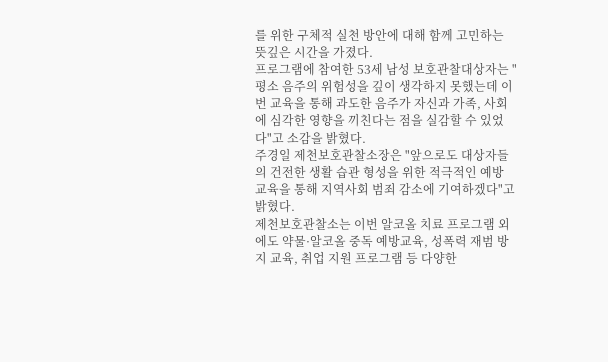를 위한 구체적 실천 방안에 대해 함께 고민하는 뜻깊은 시간을 가졌다.
프로그램에 참여한 53세 남성 보호관찰대상자는 "평소 음주의 위험성을 깊이 생각하지 못했는데 이번 교육을 통해 과도한 음주가 자신과 가족, 사회에 심각한 영향을 끼친다는 점을 실감할 수 있었다"고 소감을 밝혔다.
주경일 제천보호관찰소장은 "앞으로도 대상자들의 건전한 생활 습관 형성을 위한 적극적인 예방 교육을 통해 지역사회 범죄 감소에 기여하겠다"고 밝혔다.
제천보호관찰소는 이번 알코올 치료 프로그램 외에도 약물·알코올 중독 예방교육, 성폭력 재범 방지 교육, 취업 지원 프로그램 등 다양한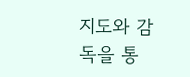지도와 감독을 통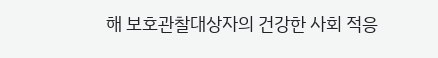해 보호관찰대상자의 건강한 사회 적응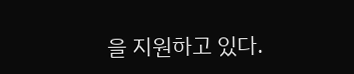을 지원하고 있다.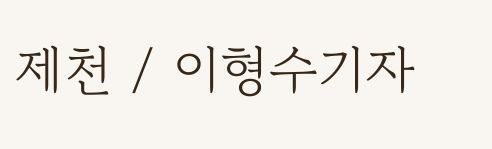제천 / 이형수기자